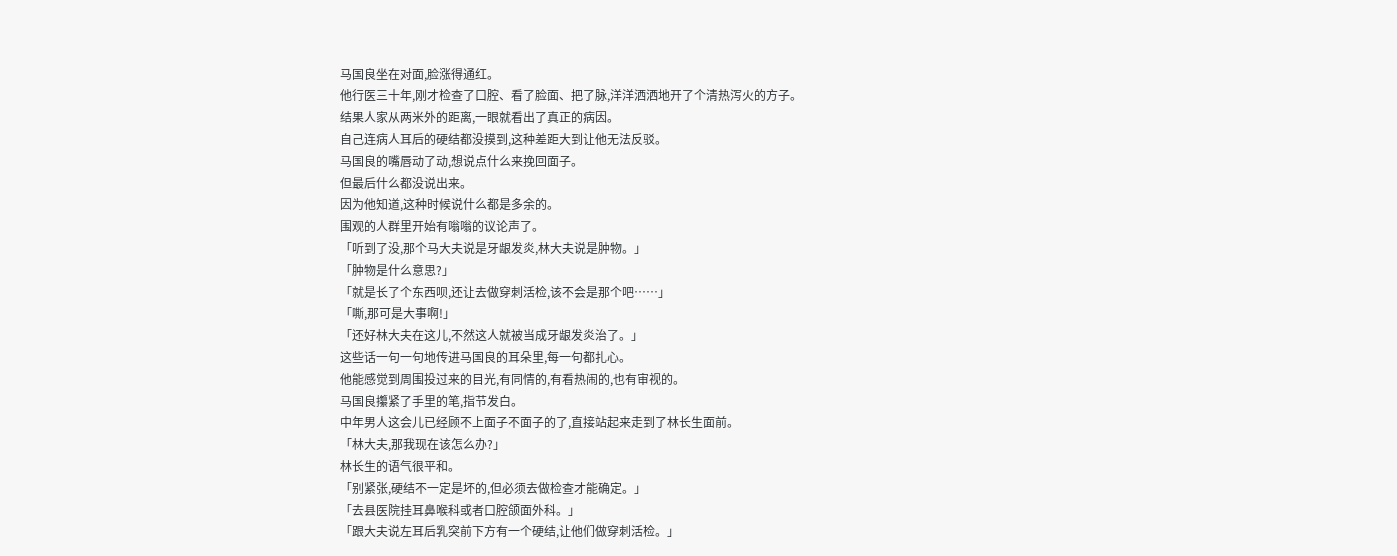马国良坐在对面,脸涨得通红。
他行医三十年,刚才检查了口腔、看了脸面、把了脉,洋洋洒洒地开了个清热泻火的方子。
结果人家从两米外的距离,一眼就看出了真正的病因。
自己连病人耳后的硬结都没摸到,这种差距大到让他无法反驳。
马国良的嘴唇动了动,想说点什么来挽回面子。
但最后什么都没说出来。
因为他知道,这种时候说什么都是多余的。
围观的人群里开始有嗡嗡的议论声了。
「听到了没,那个马大夫说是牙龈发炎,林大夫说是肿物。」
「肿物是什么意思?」
「就是长了个东西呗,还让去做穿刺活检,该不会是那个吧……」
「嘶,那可是大事啊!」
「还好林大夫在这儿,不然这人就被当成牙龈发炎治了。」
这些话一句一句地传进马国良的耳朵里,每一句都扎心。
他能感觉到周围投过来的目光,有同情的,有看热闹的,也有审视的。
马国良攥紧了手里的笔,指节发白。
中年男人这会儿已经顾不上面子不面子的了,直接站起来走到了林长生面前。
「林大夫,那我现在该怎么办?」
林长生的语气很平和。
「别紧张,硬结不一定是坏的,但必须去做检查才能确定。」
「去县医院挂耳鼻喉科或者口腔颌面外科。」
「跟大夫说左耳后乳突前下方有一个硬结,让他们做穿刺活检。」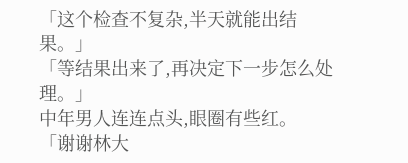「这个检查不复杂,半天就能出结果。」
「等结果出来了,再决定下一步怎么处理。」
中年男人连连点头,眼圈有些红。
「谢谢林大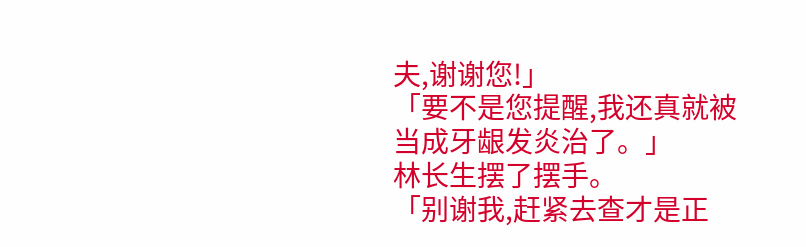夫,谢谢您!」
「要不是您提醒,我还真就被当成牙龈发炎治了。」
林长生摆了摆手。
「别谢我,赶紧去查才是正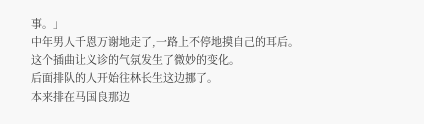事。」
中年男人千恩万谢地走了,一路上不停地摸自己的耳后。
这个插曲让义诊的气氛发生了微妙的变化。
后面排队的人开始往林长生这边挪了。
本来排在马国良那边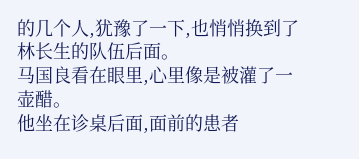的几个人,犹豫了一下,也悄悄换到了林长生的队伍后面。
马国良看在眼里,心里像是被灌了一壶醋。
他坐在诊桌后面,面前的患者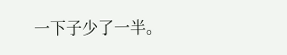一下子少了一半。